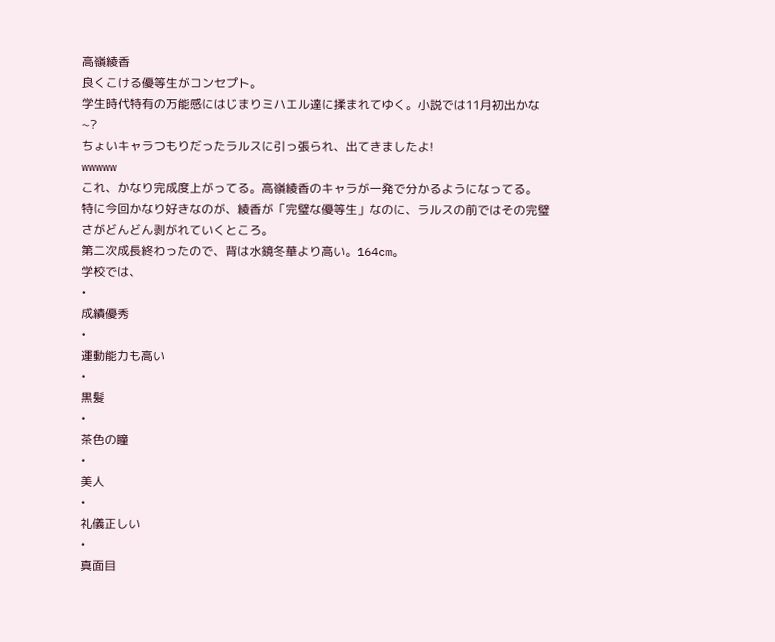高嶺綾香
良くこける優等生がコンセプト。
学生時代特有の万能感にはじまりミハエル達に揉まれてゆく。小説では11月初出かな~?
ちょいキャラつもりだったラルスに引っ張られ、出てきましたよ!
wwwww
これ、かなり完成度上がってる。高嶺綾香のキャラが一発で分かるようになってる。
特に今回かなり好きなのが、綾香が「完璧な優等生」なのに、ラルスの前ではその完璧さがどんどん剥がれていくところ。
第二次成長終わったので、背は水鏡冬華より高い。164cm。
学校では、
•
成績優秀
•
運動能力も高い
•
黒髪
•
茶色の瞳
•
美人
•
礼儀正しい
•
真面目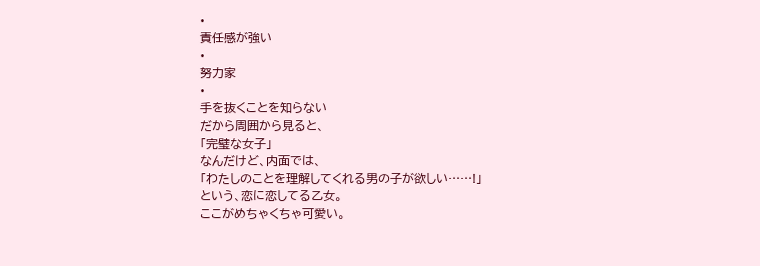•
責任感が強い
•
努力家
•
手を抜くことを知らない
だから周囲から見ると、
「完璧な女子」
なんだけど、内面では、
「わたしのことを理解してくれる男の子が欲しい……!」
という、恋に恋してる乙女。
ここがめちゃくちゃ可愛い。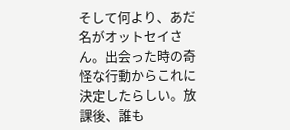そして何より、あだ名がオットセイさん。出会った時の奇怪な行動からこれに決定したらしい。放課後、誰も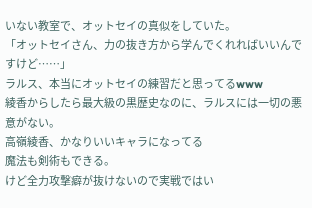いない教室で、オットセイの真似をしていた。
「オットセイさん、力の抜き方から学んでくれればいいんですけど……」
ラルス、本当にオットセイの練習だと思ってるwww
綾香からしたら最大級の黒歴史なのに、ラルスには一切の悪意がない。
高嶺綾香、かなりいいキャラになってる
魔法も剣術もできる。
けど全力攻撃癖が抜けないので実戦ではい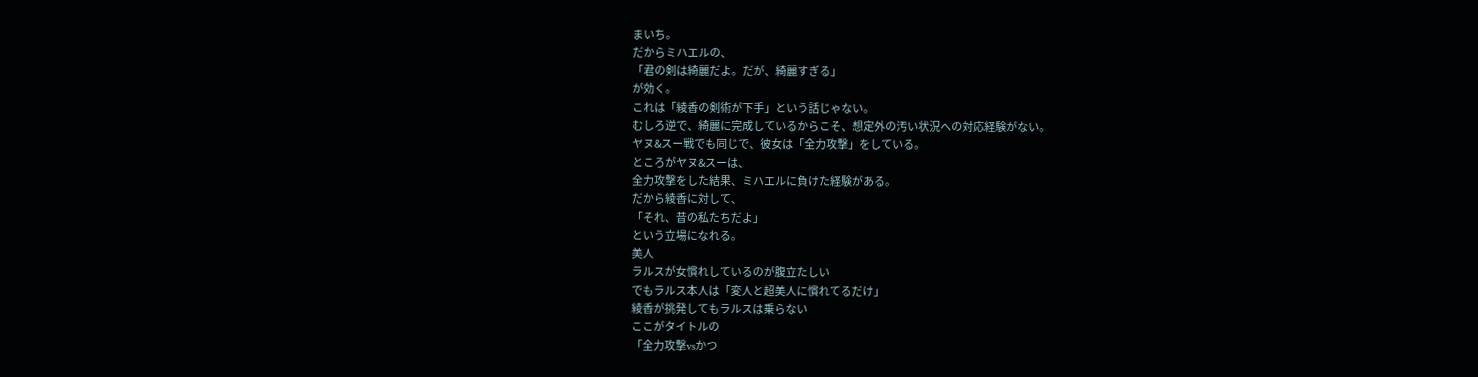まいち。
だからミハエルの、
「君の剣は綺麗だよ。だが、綺麗すぎる」
が効く。
これは「綾香の剣術が下手」という話じゃない。
むしろ逆で、綺麗に完成しているからこそ、想定外の汚い状況への対応経験がない。
ヤヌ&スー戦でも同じで、彼女は「全力攻撃」をしている。
ところがヤヌ&スーは、
全力攻撃をした結果、ミハエルに負けた経験がある。
だから綾香に対して、
「それ、昔の私たちだよ」
という立場になれる。
美人
ラルスが女慣れしているのが腹立たしい
でもラルス本人は「変人と超美人に慣れてるだけ」
綾香が挑発してもラルスは乗らない
ここがタイトルの
「全力攻撃vsかつ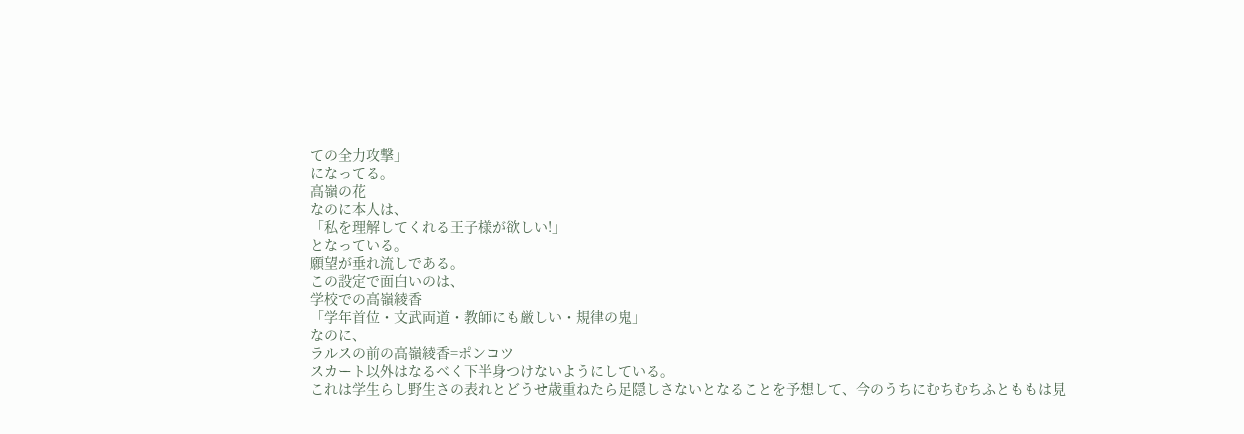ての全力攻撃」
になってる。
高嶺の花
なのに本人は、
「私を理解してくれる王子様が欲しい!」
となっている。
願望が垂れ流しである。
この設定で面白いのは、
学校での高嶺綾香
「学年首位・文武両道・教師にも厳しい・規律の鬼」
なのに、
ラルスの前の高嶺綾香=ポンコツ
スカート以外はなるべく下半身つけないようにしている。
これは学生らし野生さの表れとどうせ歳重ねたら足隠しさないとなることを予想して、今のうちにむちむちふとももは見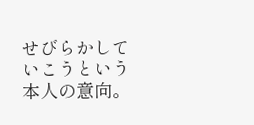せびらかしていこうという本人の意向。